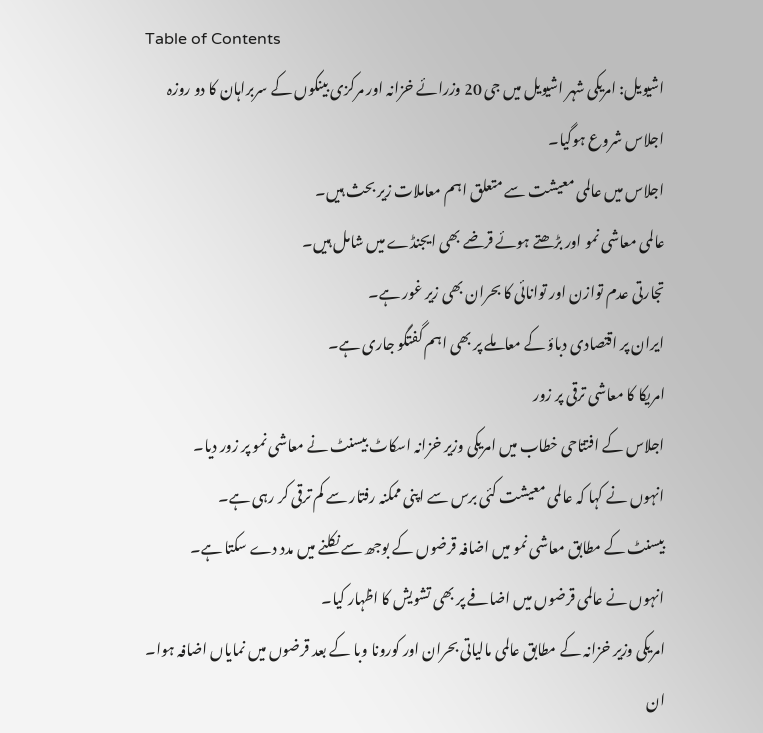Table of Contents
اشیویل: امریکی شہر اشیویل میں جی 20 وزرائے خزانہ اور مرکزی بینکوں کے سربراہان کا دو روزہ اجلاس شروع ہوگیا۔
اجلاس میں عالمی معیشت سے متعلق اہم معاملات زیر بحث ہیں۔
عالمی معاشی نمو اور بڑھتے ہوئے قرضے بھی ایجنڈے میں شامل ہیں۔
تجارتی عدم توازن اور توانائی کا بحران بھی زیر غور ہے۔
ایران پر اقتصادی دباؤ کے معاملے پر بھی اہم گفتگو جاری ہے۔
امریکا کا معاشی ترقی پر زور
اجلاس کے افتتاحی خطاب میں امریکی وزیر خزانہ اسکاٹ بیسنٹ نے معاشی نمو پر زور دیا۔
انہوں نے کہا کہ عالمی معیشت کئی برس سے اپنی ممکنہ رفتار سے کم ترقی کر رہی ہے۔
بیسنٹ کے مطابق معاشی نمو میں اضافہ قرضوں کے بوجھ سے نکلنے میں مدد دے سکتا ہے۔
انہوں نے عالمی قرضوں میں اضافے پر بھی تشویش کا اظہار کیا۔
امریکی وزیر خزانہ کے مطابق عالمی مالیاتی بحران اور کورونا وبا کے بعد قرضوں میں نمایاں اضافہ ہوا۔
ان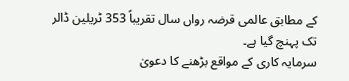کے مطابق عالمی قرضہ رواں سال تقریباً 353 ٹریلین ڈالر تک پہنچ گیا ہے۔
سرمایہ کاری کے مواقع بڑھنے کا دعویٰ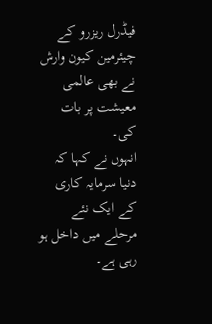فیڈرل ریزرو کے چیئرمین کیون وارش نے بھی عالمی معیشت پر بات کی۔
انہوں نے کہا کہ دنیا سرمایہ کاری کے ایک نئے مرحلے میں داخل ہو رہی ہے۔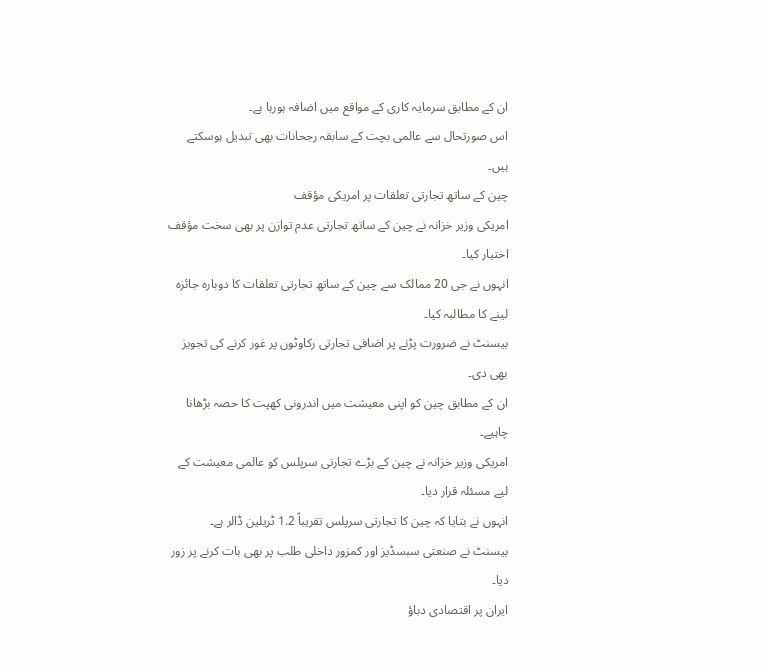ان کے مطابق سرمایہ کاری کے مواقع میں اضافہ ہورہا ہے۔
اس صورتحال سے عالمی بچت کے سابقہ رجحانات بھی تبدیل ہوسکتے ہیں۔
چین کے ساتھ تجارتی تعلقات پر امریکی مؤقف
امریکی وزیر خزانہ نے چین کے ساتھ تجارتی عدم توازن پر بھی سخت مؤقف اختیار کیا۔
انہوں نے جی 20 ممالک سے چین کے ساتھ تجارتی تعلقات کا دوبارہ جائزہ لینے کا مطالبہ کیا۔
بیسنٹ نے ضرورت پڑنے پر اضافی تجارتی رکاوٹوں پر غور کرنے کی تجویز بھی دی۔
ان کے مطابق چین کو اپنی معیشت میں اندرونی کھپت کا حصہ بڑھانا چاہیے۔
امریکی وزیر خزانہ نے چین کے بڑے تجارتی سرپلس کو عالمی معیشت کے لیے مسئلہ قرار دیا۔
انہوں نے بتایا کہ چین کا تجارتی سرپلس تقریباً 1.2 ٹریلین ڈالر ہے۔
بیسنٹ نے صنعتی سبسڈیز اور کمزور داخلی طلب پر بھی بات کرنے پر زور دیا۔
ایران پر اقتصادی دباؤ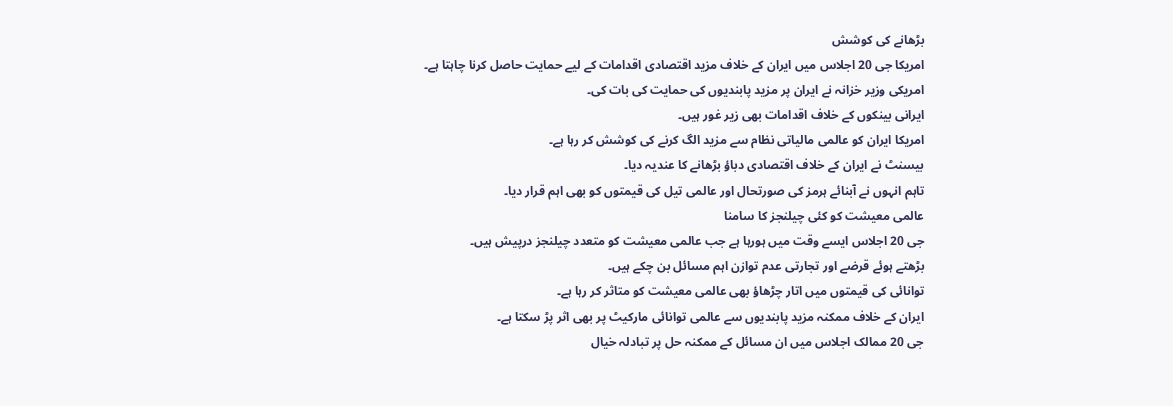بڑھانے کی کوشش
امریکا جی 20 اجلاس میں ایران کے خلاف مزید اقتصادی اقدامات کے لیے حمایت حاصل کرنا چاہتا ہے۔
امریکی وزیر خزانہ نے ایران پر مزید پابندیوں کی حمایت کی بات کی۔
ایرانی بینکوں کے خلاف اقدامات بھی زیر غور ہیں۔
امریکا ایران کو عالمی مالیاتی نظام سے مزید الگ کرنے کی کوشش کر رہا ہے۔
بیسنٹ نے ایران کے خلاف اقتصادی دباؤ بڑھانے کا عندیہ دیا۔
تاہم انہوں نے آبنائے ہرمز کی صورتحال اور عالمی تیل کی قیمتوں کو بھی اہم قرار دیا۔
عالمی معیشت کو کئی چیلنجز کا سامنا
جی 20 اجلاس ایسے وقت میں ہورہا ہے جب عالمی معیشت کو متعدد چیلنجز درپیش ہیں۔
بڑھتے ہوئے قرضے اور تجارتی عدم توازن اہم مسائل بن چکے ہیں۔
توانائی کی قیمتوں میں اتار چڑھاؤ بھی عالمی معیشت کو متاثر کر رہا ہے۔
ایران کے خلاف ممکنہ مزید پابندیوں سے عالمی توانائی مارکیٹ پر بھی اثر پڑ سکتا ہے۔
جی 20 ممالک اجلاس میں ان مسائل کے ممکنہ حل پر تبادلہ خیال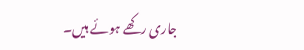جاری رکھے ہوئے ہیں۔